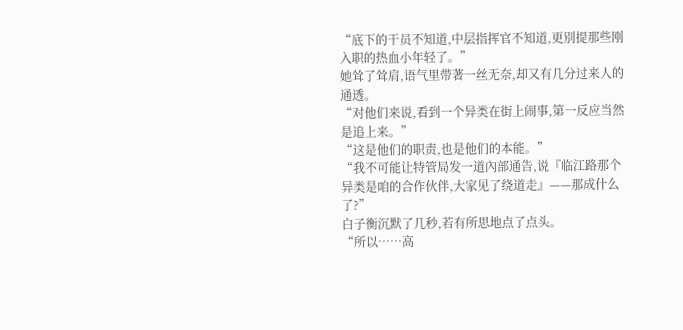“底下的干员不知道,中层指挥官不知道,更別提那些刚入职的热血小年轻了。”
她耸了耸肩,语气里带著一丝无奈,却又有几分过来人的通透。
“对他们来说,看到一个异类在街上闹事,第一反应当然是追上来。”
“这是他们的职责,也是他们的本能。”
“我不可能让特管局发一道內部通告,说『临江路那个异类是咱的合作伙伴,大家见了绕道走』——那成什么了?”
白子衡沉默了几秒,若有所思地点了点头。
“所以……高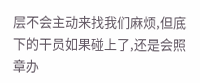层不会主动来找我们麻烦,但底下的干员如果碰上了,还是会照章办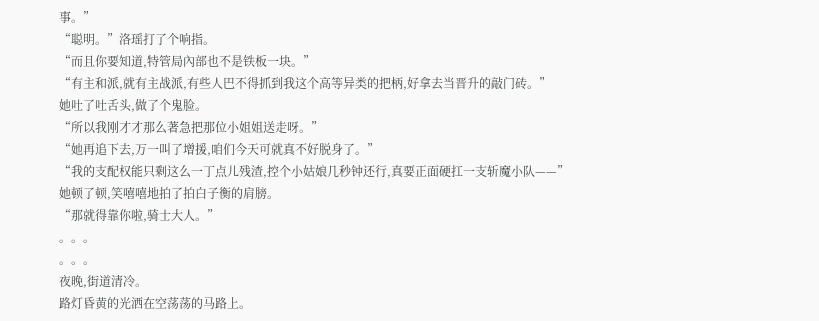事。”
“聪明。”洛瑶打了个响指。
“而且你要知道,特管局內部也不是铁板一块。”
“有主和派,就有主战派,有些人巴不得抓到我这个高等异类的把柄,好拿去当晋升的敲门砖。”
她吐了吐舌头,做了个鬼脸。
“所以我刚才才那么著急把那位小姐姐送走呀。”
“她再追下去,万一叫了增援,咱们今天可就真不好脱身了。”
“我的支配权能只剩这么一丁点儿残渣,控个小姑娘几秒钟还行,真要正面硬扛一支斩魔小队——”
她顿了顿,笑嘻嘻地拍了拍白子衡的肩膀。
“那就得靠你啦,骑士大人。”
。。。
。。。
夜晚,街道清冷。
路灯昏黄的光洒在空荡荡的马路上。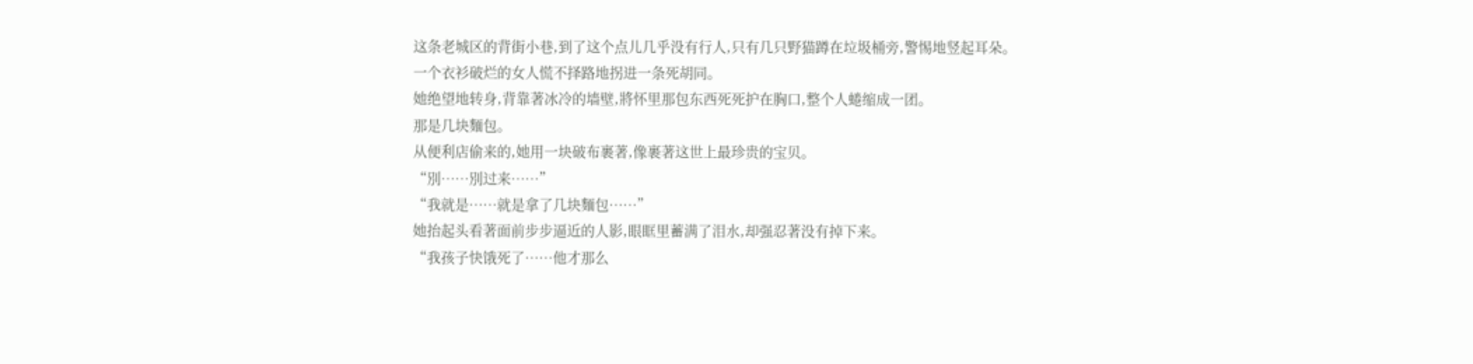这条老城区的背街小巷,到了这个点儿几乎没有行人,只有几只野猫蹲在垃圾桶旁,警惕地竖起耳朵。
一个衣衫破烂的女人慌不择路地拐进一条死胡同。
她绝望地转身,背靠著冰冷的墙壁,將怀里那包东西死死护在胸口,整个人蜷缩成一团。
那是几块麵包。
从便利店偷来的,她用一块破布裹著,像裹著这世上最珍贵的宝贝。
“別……別过来……”
“我就是……就是拿了几块麵包……”
她抬起头看著面前步步逼近的人影,眼眶里蓄满了泪水,却强忍著没有掉下来。
“我孩子快饿死了……他才那么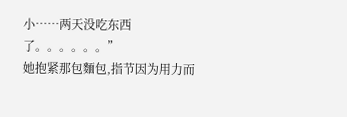小……两天没吃东西了。。。。。。”
她抱紧那包麵包,指节因为用力而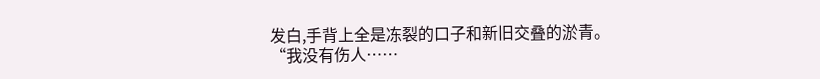发白,手背上全是冻裂的口子和新旧交叠的淤青。
“我没有伤人……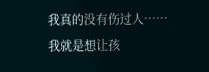我真的没有伤过人……我就是想让孩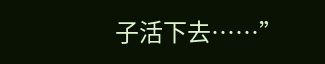子活下去……”